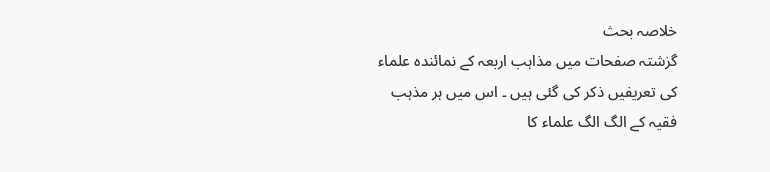خلاصہ بحث
گزشتہ صفحات میں مذاہب اربعہ کے نمائندہ علماء کی تعریفیں ذکر کی گئی ہیں ۔ اس میں ہر مذہب فقیہ کے الگ الگ علماء کا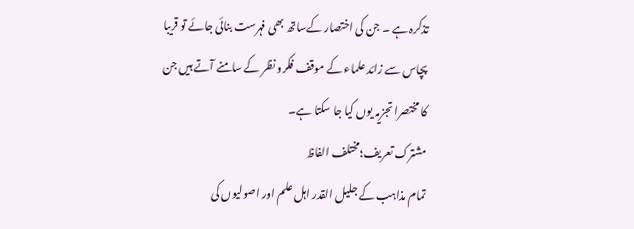تذکرہ ہے ۔ جن کی اختصار کےساتھ بھی فہرست بنائی جائے تو قریبا پچاس سے زائد علماء کے موقف فکرو نظر کے سامنے آتے ہیں جن کا مختصرا تجزیہ یوں کیا جا سکتا ہے۔
مشترک تعریف؛مختلف الفاظ
تمام مذاہب کے جلیل القدر اہل علم اور اصولیوں کی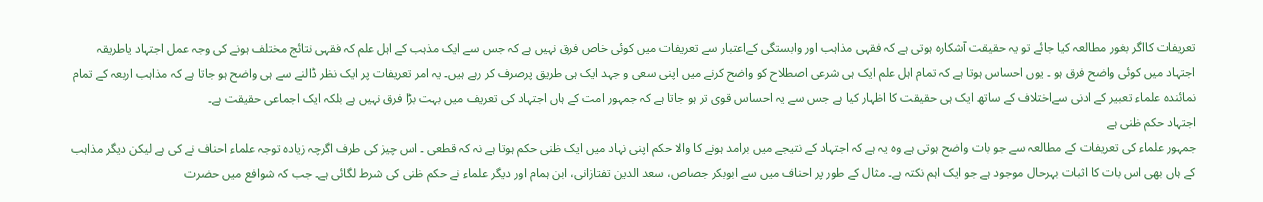تعریفات کااگر بغور مطالعہ کیا جائے تو یہ حقیقت آشکارہ ہوتی ہے کہ فقہی مذاہب اور وابستگی کےاعتبار سے تعریفات میں کوئی خاص فرق نہیں ہے کہ جس سے ایک مذہب کے اہل علم کہ فقہی نتائج مختلف ہونے کی وجہ عمل اجتہاد یاطریقہ اجتہاد میں کوئی واضح فرق ہو ۔ یوں احساس ہوتا ہے کہ تمام اہل علم ایک ہی شرعی اصطلاح کو واضح کرنے میں اپنی سعی و جہد ایک ہی طریق پرصرف کر رہے ہیں۔ یہ امر تعریفات پر ایک نظر ڈالنے سے ہی واضح ہو جاتا ہے کہ مذاہب اربعہ کے تمام نمائندہ علماء تعبیر کے ادنی سےاختلاف کے ساتھ ایک ہی حقیقت کا اظہار کیا ہے جس سے یہ احساس قوی تر ہو جاتا ہے کہ جمہور امت کے ہاں اجتہاد کی تعریف میں بہت بڑا فرق نہیں ہے بلکہ ایک اجماعی حقیقت ہے۔
اجتہاد حکم ظنی ہے
جمہور علماء کی تعریفات کے مطالعہ سے جو بات واضح ہوتی ہے وہ یہ ہے کہ اجتہاد کے نتیجے میں برامد ہونے کا والا حکم اپنی نہاد میں ایک ظنی حکم ہوتا ہے نہ کہ قطعی ۔ اس چیز کی طرف اگرچہ زیادہ توجہ علماء احناف نے کی ہے لیکن دیگر مذاہب کے ہاں بھی اس بات کا اثبات بہرحال موجود ہے جو ایک اہم نکتہ ہے۔ مثال کے طور پر احناف میں سے ابوبکر جصاص، سعد الدین تفتازانی، ابن ہمام اور دیگر علماء نے حکم ظنی کی شرط لگائی ہے۔ جب کہ شوافع میں حضرت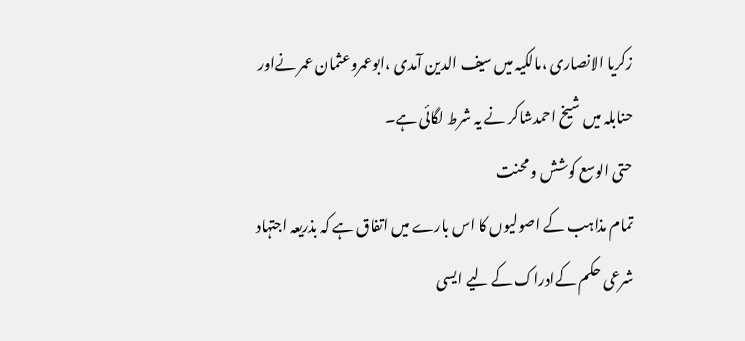زکریا الانصاری ،مالکیہ میں سیف الدین آمدی ،ابوعمروعثمان عمر نےاور حنابلہ میں شیخ احمدشاکر نے یہ شرط لگائی ہے۔
حتی الوسع کوشش و محنت
تمام مذاہب کے اصولیوں کا اس بارے میں اتفاق ہے کہ بذریعہ اجتہاد شرعی حکم کےادراک کے لیے ایسی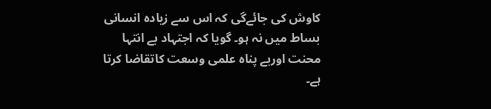کاوش کی جائےگی کہ اس سے زیادہ انسانی بساط میں نہ ہو۔ گویا کہ اجتہاد بے انتہا محنت اوربے پناہ علمی وسعت کاتقاضا کرتا ہے۔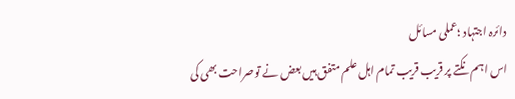دائرہ اجتہاد ؛عملی مسائل
اس اہم نکتے پر قریب قریب تمام اہل علم متفق ہیں بعض نے توصراحت بھی کی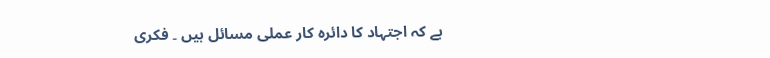ہے کہ اجتہاد کا دائرہ کار عملی مسائل ہیں ۔ فکری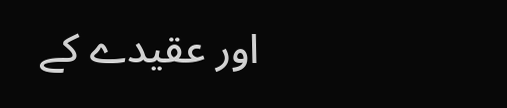اور عقیدے کے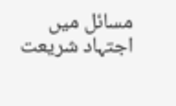مسائل میں اجتہاد شریعت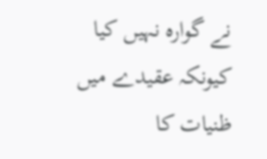نے گوارہ نہیں کیا کیونکہ عقیدے میں ظنیات کا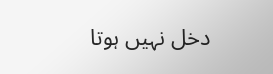دخل نہیں ہوتا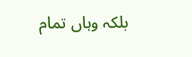بلکہ وہاں تمام